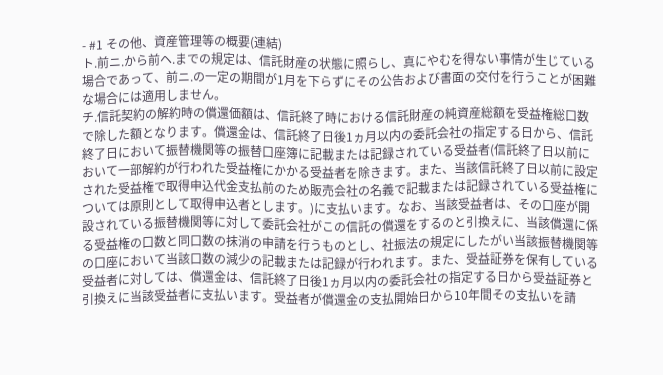- #1 その他、資産管理等の概要(連結)
ト.前ニ.から前ヘ.までの規定は、信託財産の状態に照らし、真にやむを得ない事情が生じている場合であって、前ニ.の一定の期間が1月を下らずにその公告および書面の交付を行うことが困難な場合には適用しません。
チ.信託契約の解約時の償還価額は、信託終了時における信託財産の純資産総額を受益権総口数で除した額となります。償還金は、信託終了日後1ヵ月以内の委託会社の指定する日から、信託終了日において振替機関等の振替口座簿に記載または記録されている受益者(信託終了日以前において一部解約が行われた受益権にかかる受益者を除きます。また、当該信託終了日以前に設定された受益権で取得申込代金支払前のため販売会社の名義で記載または記録されている受益権については原則として取得申込者とします。)に支払います。なお、当該受益者は、その口座が開設されている振替機関等に対して委託会社がこの信託の償還をするのと引換えに、当該償還に係る受益権の口数と同口数の抹消の申請を行うものとし、社振法の規定にしたがい当該振替機関等の口座において当該口数の減少の記載または記録が行われます。また、受益証券を保有している受益者に対しては、償還金は、信託終了日後1ヵ月以内の委託会社の指定する日から受益証券と引換えに当該受益者に支払います。受益者が償還金の支払開始日から10年間その支払いを請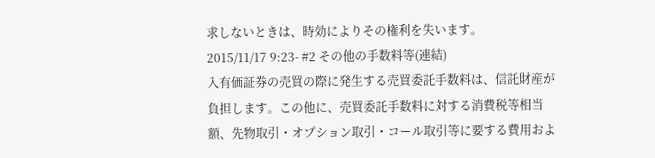求しないときは、時効によりその権利を失います。
2015/11/17 9:23- #2 その他の手数料等(連結)
入有価証券の売買の際に発生する売買委託手数料は、信託財産が負担します。この他に、売買委託手数料に対する消費税等相当額、先物取引・オプション取引・コール取引等に要する費用およ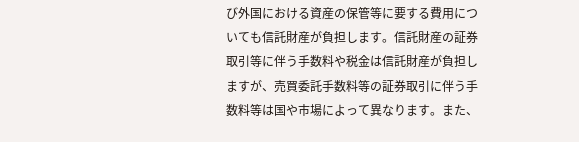び外国における資産の保管等に要する費用についても信託財産が負担します。信託財産の証券取引等に伴う手数料や税金は信託財産が負担しますが、売買委託手数料等の証券取引に伴う手数料等は国や市場によって異なります。また、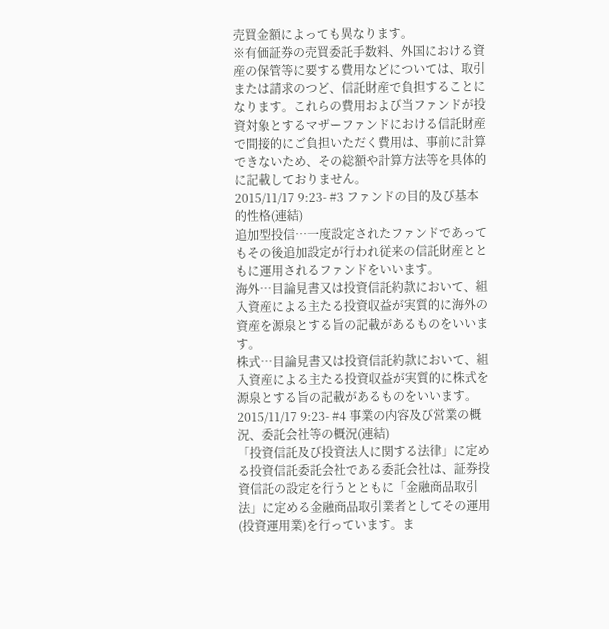売買金額によっても異なります。
※有価証券の売買委託手数料、外国における資産の保管等に要する費用などについては、取引または請求のつど、信託財産で負担することになります。これらの費用および当ファンドが投資対象とするマザーファンドにおける信託財産で間接的にご負担いただく費用は、事前に計算できないため、その総額や計算方法等を具体的に記載しておりません。
2015/11/17 9:23- #3 ファンドの目的及び基本的性格(連結)
追加型投信…一度設定されたファンドであってもその後追加設定が行われ従来の信託財産とともに運用されるファンドをいいます。
海外…目論見書又は投資信託約款において、組入資産による主たる投資収益が実質的に海外の資産を源泉とする旨の記載があるものをいいます。
株式…目論見書又は投資信託約款において、組入資産による主たる投資収益が実質的に株式を源泉とする旨の記載があるものをいいます。
2015/11/17 9:23- #4 事業の内容及び営業の概況、委託会社等の概況(連結)
「投資信託及び投資法人に関する法律」に定める投資信託委託会社である委託会社は、証券投資信託の設定を行うとともに「金融商品取引法」に定める金融商品取引業者としてその運用(投資運用業)を行っています。ま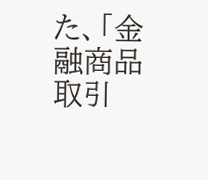た、「金融商品取引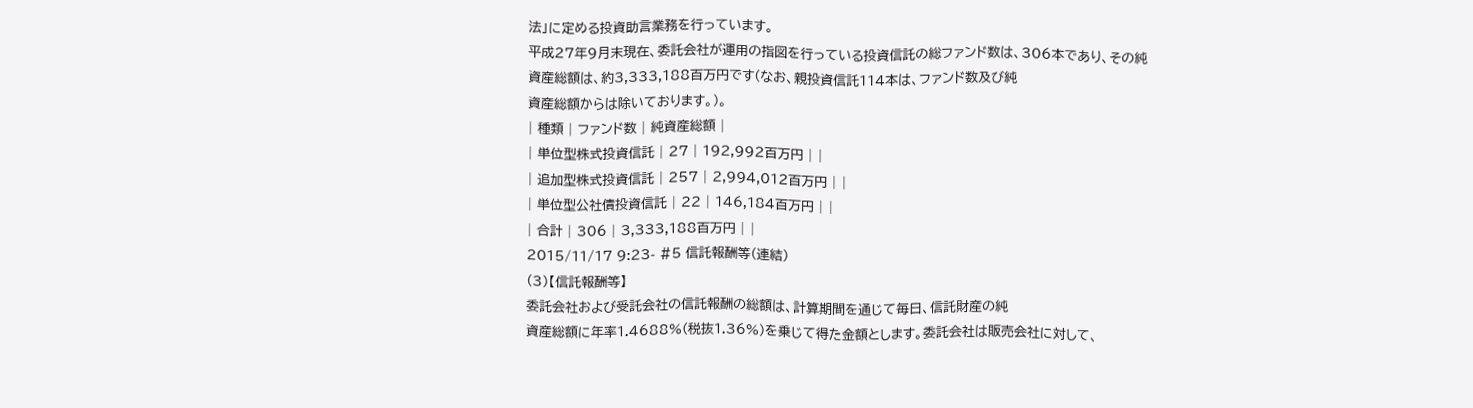法」に定める投資助言業務を行っています。
平成27年9月末現在、委託会社が運用の指図を行っている投資信託の総ファンド数は、306本であり、その純
資産総額は、約3,333,188百万円です(なお、親投資信託114本は、ファンド数及び純
資産総額からは除いております。)。
| 種類 | ファンド数 | 純資産総額 |
| 単位型株式投資信託 | 27 | 192,992百万円 | |
| 追加型株式投資信託 | 257 | 2,994,012百万円 | |
| 単位型公社債投資信託 | 22 | 146,184百万円 | |
| 合計 | 306 | 3,333,188百万円 | |
2015/11/17 9:23- #5 信託報酬等(連結)
(3)【信託報酬等】
委託会社および受託会社の信託報酬の総額は、計算期間を通じて毎日、信託財産の純
資産総額に年率1.4688%(税抜1.36%)を乗じて得た金額とします。委託会社は販売会社に対して、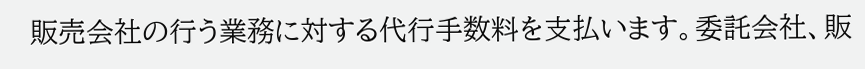販売会社の行う業務に対する代行手数料を支払います。委託会社、販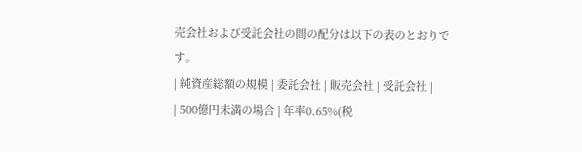売会社および受託会社の間の配分は以下の表のとおりです。
| 純資産総額の規模 | 委託会社 | 販売会社 | 受託会社 |
| 500億円未満の場合 | 年率0.65%(税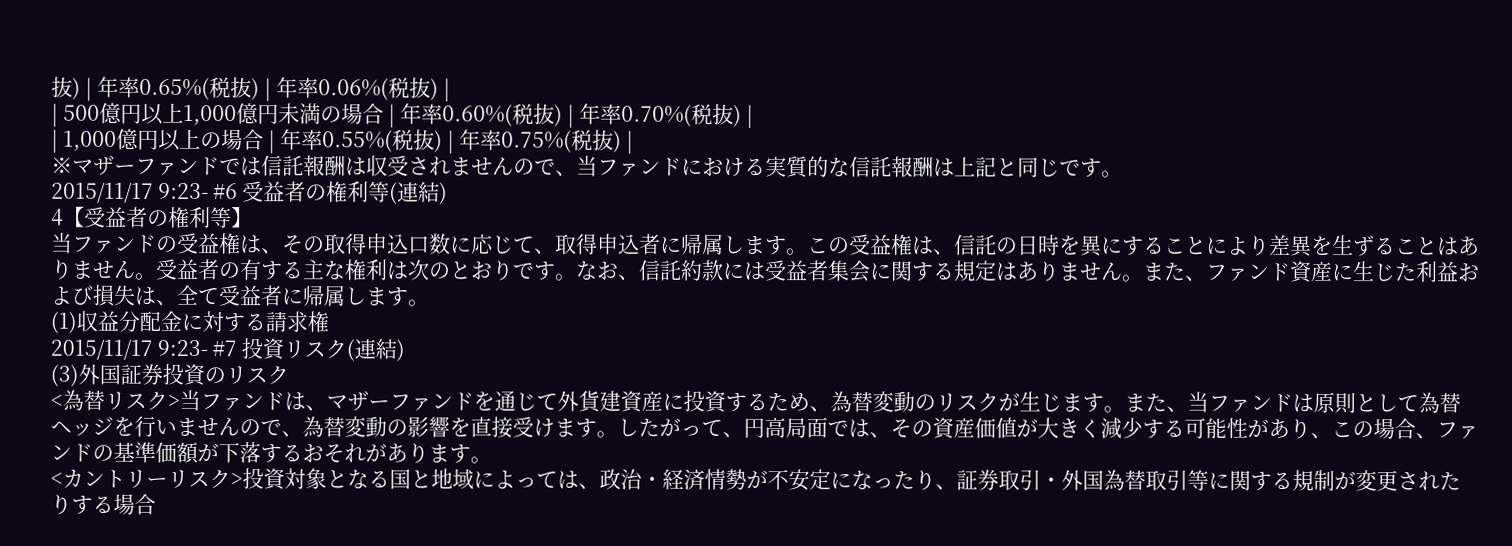抜) | 年率0.65%(税抜) | 年率0.06%(税抜) |
| 500億円以上1,000億円未満の場合 | 年率0.60%(税抜) | 年率0.70%(税抜) |
| 1,000億円以上の場合 | 年率0.55%(税抜) | 年率0.75%(税抜) |
※マザーファンドでは信託報酬は収受されませんので、当ファンドにおける実質的な信託報酬は上記と同じです。
2015/11/17 9:23- #6 受益者の権利等(連結)
4【受益者の権利等】
当ファンドの受益権は、その取得申込口数に応じて、取得申込者に帰属します。この受益権は、信託の日時を異にすることにより差異を生ずることはありません。受益者の有する主な権利は次のとおりです。なお、信託約款には受益者集会に関する規定はありません。また、ファンド資産に生じた利益および損失は、全て受益者に帰属します。
(1)収益分配金に対する請求権
2015/11/17 9:23- #7 投資リスク(連結)
(3)外国証券投資のリスク
<為替リスク>当ファンドは、マザーファンドを通じて外貨建資産に投資するため、為替変動のリスクが生じます。また、当ファンドは原則として為替ヘッジを行いませんので、為替変動の影響を直接受けます。したがって、円高局面では、その資産価値が大きく減少する可能性があり、この場合、ファンドの基準価額が下落するおそれがあります。
<カントリーリスク>投資対象となる国と地域によっては、政治・経済情勢が不安定になったり、証券取引・外国為替取引等に関する規制が変更されたりする場合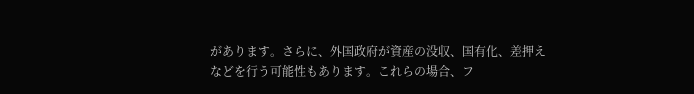があります。さらに、外国政府が資産の没収、国有化、差押えなどを行う可能性もあります。これらの場合、フ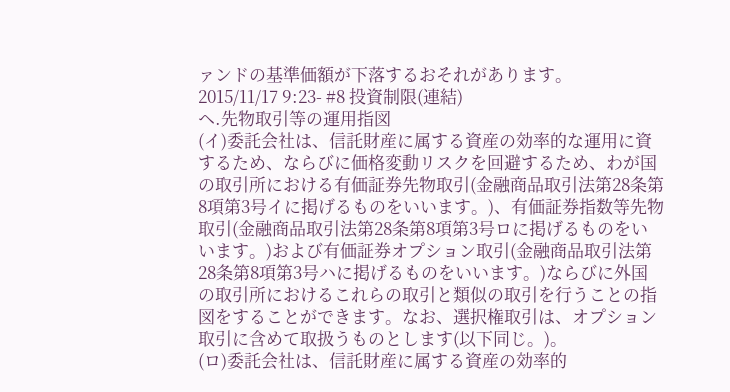ァンドの基準価額が下落するおそれがあります。
2015/11/17 9:23- #8 投資制限(連結)
ヘ.先物取引等の運用指図
(イ)委託会社は、信託財産に属する資産の効率的な運用に資するため、ならびに価格変動リスクを回避するため、わが国の取引所における有価証券先物取引(金融商品取引法第28条第8項第3号イに掲げるものをいいます。)、有価証券指数等先物取引(金融商品取引法第28条第8項第3号ロに掲げるものをいいます。)および有価証券オプション取引(金融商品取引法第28条第8項第3号ハに掲げるものをいいます。)ならびに外国の取引所におけるこれらの取引と類似の取引を行うことの指図をすることができます。なお、選択権取引は、オプション取引に含めて取扱うものとします(以下同じ。)。
(ロ)委託会社は、信託財産に属する資産の効率的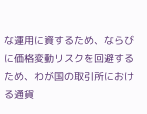な運用に資するため、ならびに価格変動リスクを回避するため、わが国の取引所における通貨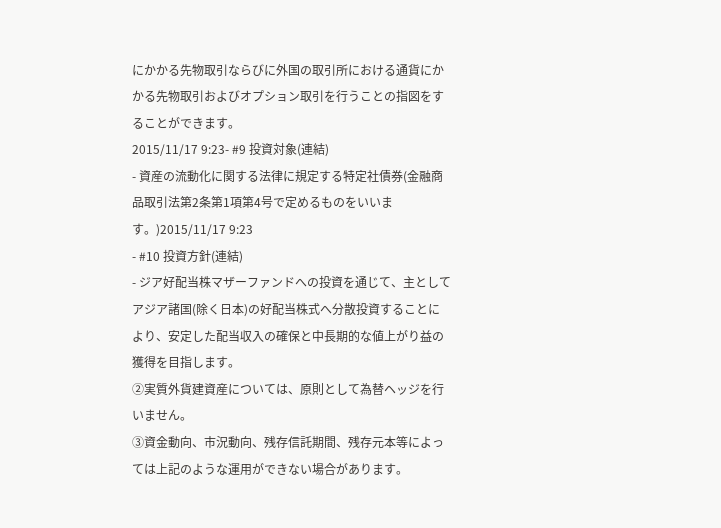にかかる先物取引ならびに外国の取引所における通貨にかかる先物取引およびオプション取引を行うことの指図をすることができます。
2015/11/17 9:23- #9 投資対象(連結)
- 資産の流動化に関する法律に規定する特定社債券(金融商品取引法第2条第1項第4号で定めるものをいいます。)2015/11/17 9:23
- #10 投資方針(連結)
- ジア好配当株マザーファンドへの投資を通じて、主としてアジア諸国(除く日本)の好配当株式へ分散投資することにより、安定した配当収入の確保と中長期的な値上がり益の獲得を目指します。
②実質外貨建資産については、原則として為替ヘッジを行いません。
③資金動向、市況動向、残存信託期間、残存元本等によっては上記のような運用ができない場合があります。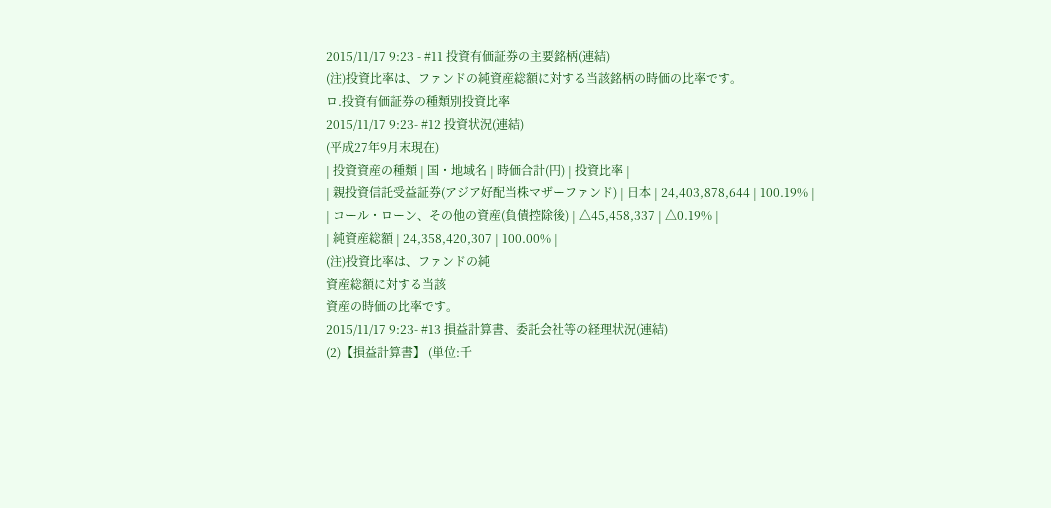2015/11/17 9:23 - #11 投資有価証券の主要銘柄(連結)
(注)投資比率は、ファンドの純資産総額に対する当該銘柄の時価の比率です。
ロ.投資有価証券の種類別投資比率
2015/11/17 9:23- #12 投資状況(連結)
(平成27年9月末現在)
| 投資資産の種類 | 国・地域名 | 時価合計(円) | 投資比率 |
| 親投資信託受益証券(アジア好配当株マザーファンド) | 日本 | 24,403,878,644 | 100.19% |
| コール・ローン、その他の資産(負債控除後) | △45,458,337 | △0.19% |
| 純資産総額 | 24,358,420,307 | 100.00% |
(注)投資比率は、ファンドの純
資産総額に対する当該
資産の時価の比率です。
2015/11/17 9:23- #13 損益計算書、委託会社等の経理状況(連結)
(2)【損益計算書】 (単位:千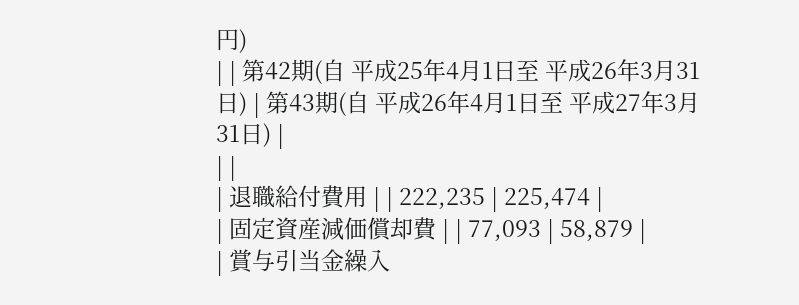円)
| | 第42期(自 平成25年4月1日至 平成26年3月31日) | 第43期(自 平成26年4月1日至 平成27年3月31日) |
| |
| 退職給付費用 | | 222,235 | 225,474 |
| 固定資産減価償却費 | | 77,093 | 58,879 |
| 賞与引当金繰入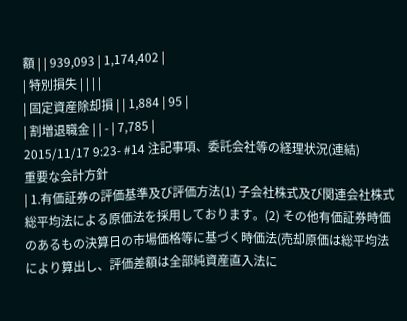額 | | 939,093 | 1,174,402 |
| 特別損失 | | | |
| 固定資産除却損 | | 1,884 | 95 |
| 割増退職金 | | - | 7,785 |
2015/11/17 9:23- #14 注記事項、委託会社等の経理状況(連結)
重要な会計方針
| 1.有価証券の評価基準及び評価方法(1) 子会社株式及び関連会社株式総平均法による原価法を採用しております。(2) その他有価証券時価のあるもの決算日の市場価格等に基づく時価法(売却原価は総平均法により算出し、評価差額は全部純資産直入法に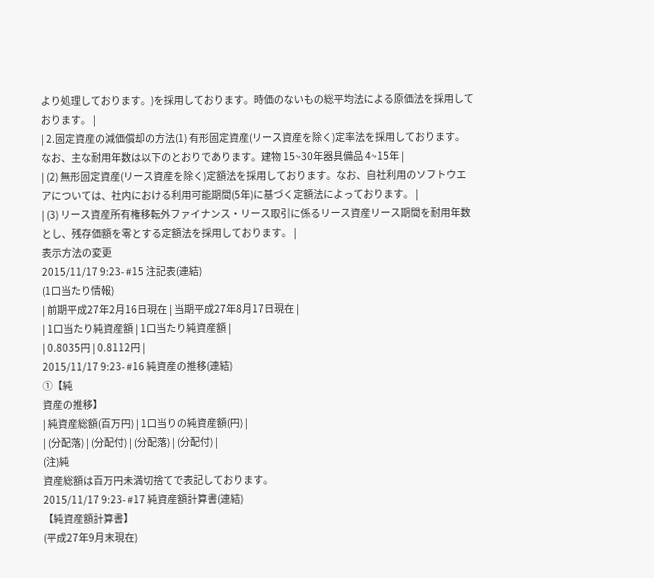より処理しております。)を採用しております。時価のないもの総平均法による原価法を採用しております。 |
| 2.固定資産の減価償却の方法(1) 有形固定資産(リース資産を除く)定率法を採用しております。なお、主な耐用年数は以下のとおりであります。建物 15~30年器具備品 4~15年 |
| (2) 無形固定資産(リース資産を除く)定額法を採用しております。なお、自社利用のソフトウエアについては、社内における利用可能期間(5年)に基づく定額法によっております。 |
| (3) リース資産所有権移転外ファイナンス・リース取引に係るリース資産リース期間を耐用年数とし、残存価額を零とする定額法を採用しております。 |
表示方法の変更
2015/11/17 9:23- #15 注記表(連結)
(1口当たり情報)
| 前期平成27年2月16日現在 | 当期平成27年8月17日現在 |
| 1口当たり純資産額 | 1口当たり純資産額 |
| 0.8035円 | 0.8112円 |
2015/11/17 9:23- #16 純資産の推移(連結)
①【純
資産の推移】
| 純資産総額(百万円) | 1口当りの純資産額(円) |
| (分配落) | (分配付) | (分配落) | (分配付) |
(注)純
資産総額は百万円未満切捨てで表記しております。
2015/11/17 9:23- #17 純資産額計算書(連結)
【純資産額計算書】
(平成27年9月末現在)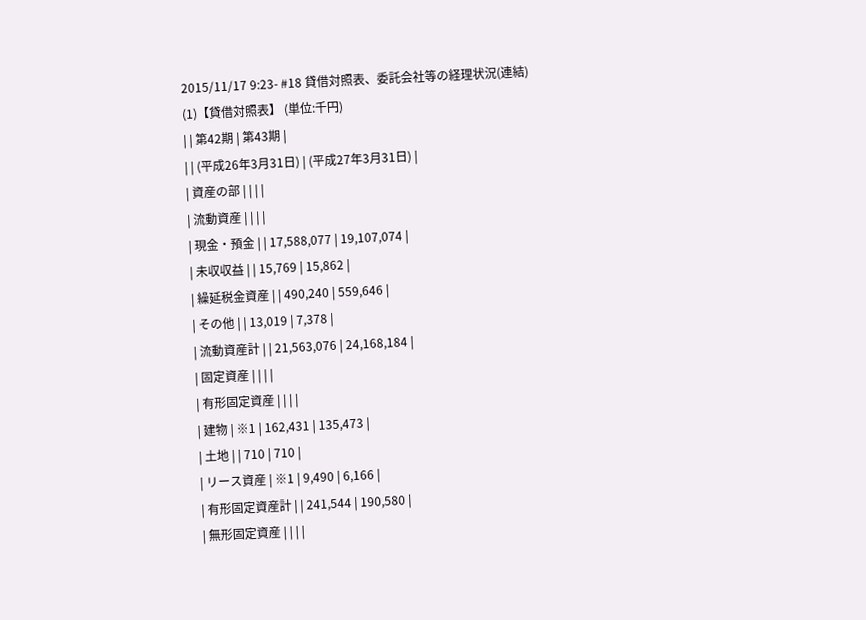2015/11/17 9:23- #18 貸借対照表、委託会社等の経理状況(連結)
(1)【貸借対照表】 (単位:千円)
| | 第42期 | 第43期 |
| | (平成26年3月31日) | (平成27年3月31日) |
| 資産の部 | | | |
| 流動資産 | | | |
| 現金・預金 | | 17,588,077 | 19,107,074 |
| 未収収益 | | 15,769 | 15,862 |
| 繰延税金資産 | | 490,240 | 559,646 |
| その他 | | 13,019 | 7,378 |
| 流動資産計 | | 21,563,076 | 24,168,184 |
| 固定資産 | | | |
| 有形固定資産 | | | |
| 建物 | ※1 | 162,431 | 135,473 |
| 土地 | | 710 | 710 |
| リース資産 | ※1 | 9,490 | 6,166 |
| 有形固定資産計 | | 241,544 | 190,580 |
| 無形固定資産 | | | |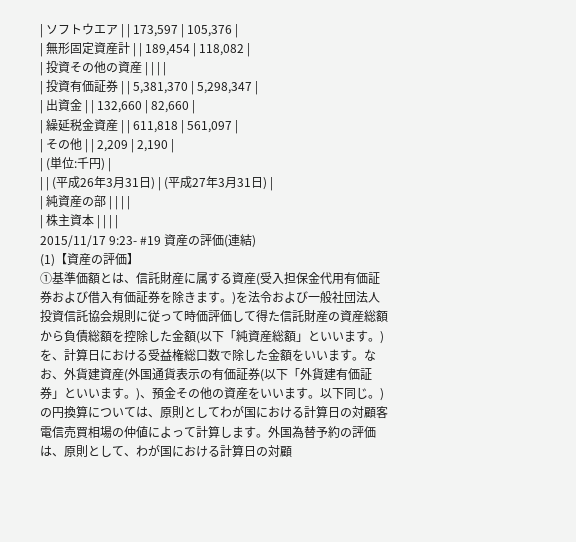| ソフトウエア | | 173,597 | 105,376 |
| 無形固定資産計 | | 189,454 | 118,082 |
| 投資その他の資産 | | | |
| 投資有価証券 | | 5,381,370 | 5,298,347 |
| 出資金 | | 132,660 | 82,660 |
| 繰延税金資産 | | 611,818 | 561,097 |
| その他 | | 2,209 | 2,190 |
| (単位:千円) |
| | (平成26年3月31日) | (平成27年3月31日) |
| 純資産の部 | | | |
| 株主資本 | | | |
2015/11/17 9:23- #19 資産の評価(連結)
(1)【資産の評価】
①基準価額とは、信託財産に属する資産(受入担保金代用有価証券および借入有価証券を除きます。)を法令および一般社団法人投資信託協会規則に従って時価評価して得た信託財産の資産総額から負債総額を控除した金額(以下「純資産総額」といいます。)を、計算日における受益権総口数で除した金額をいいます。なお、外貨建資産(外国通貨表示の有価証券(以下「外貨建有価証券」といいます。)、預金その他の資産をいいます。以下同じ。)の円換算については、原則としてわが国における計算日の対顧客電信売買相場の仲値によって計算します。外国為替予約の評価は、原則として、わが国における計算日の対顧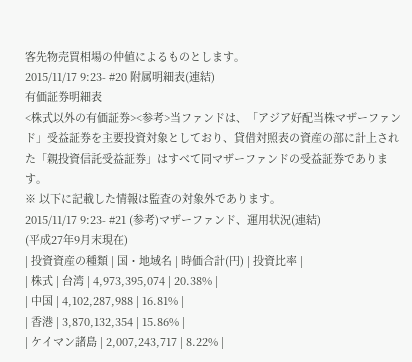客先物売買相場の仲値によるものとします。
2015/11/17 9:23- #20 附属明細表(連結)
有価証券明細表
<株式以外の有価証券><参考>当ファンドは、「アジア好配当株マザーファンド」受益証券を主要投資対象としており、貸借対照表の資産の部に計上された「親投資信託受益証券」はすべて同マザーファンドの受益証券であります。
※ 以下に記載した情報は監査の対象外であります。
2015/11/17 9:23- #21 (参考)マザーファンド、運用状況(連結)
(平成27年9月末現在)
| 投資資産の種類 | 国・地域名 | 時価合計(円) | 投資比率 |
| 株式 | 台湾 | 4,973,395,074 | 20.38% |
| 中国 | 4,102,287,988 | 16.81% |
| 香港 | 3,870,132,354 | 15.86% |
| ケイマン諸島 | 2,007,243,717 | 8.22% |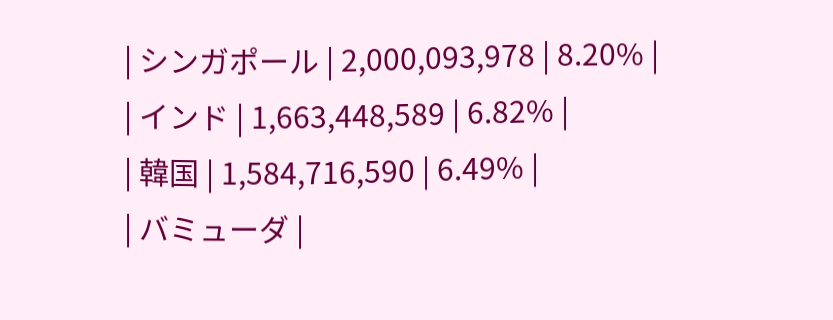| シンガポール | 2,000,093,978 | 8.20% |
| インド | 1,663,448,589 | 6.82% |
| 韓国 | 1,584,716,590 | 6.49% |
| バミューダ |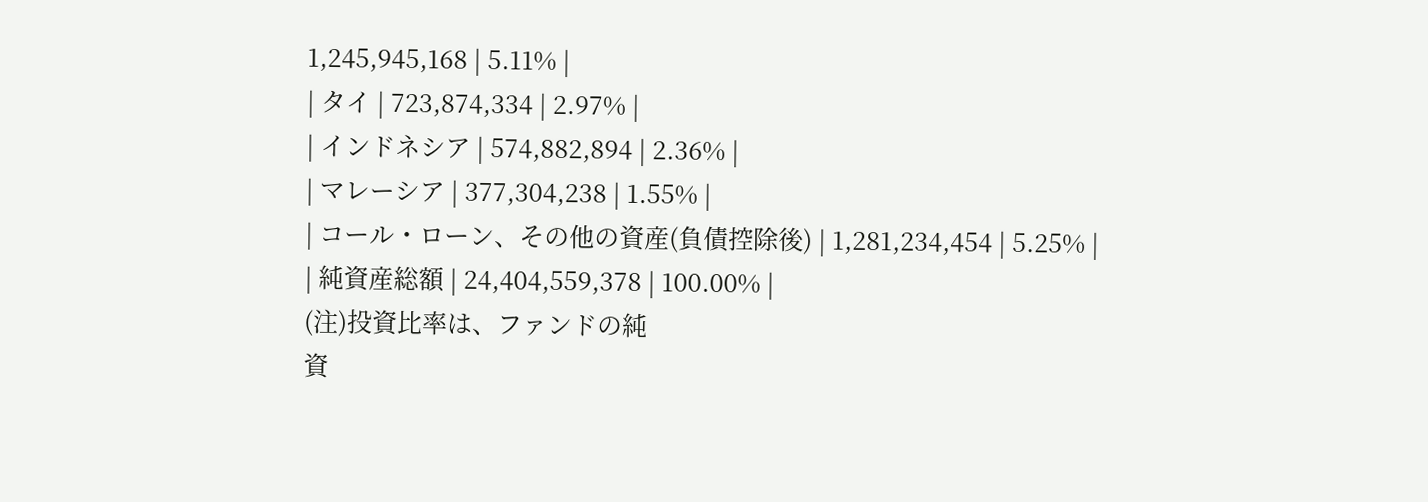1,245,945,168 | 5.11% |
| タイ | 723,874,334 | 2.97% |
| インドネシア | 574,882,894 | 2.36% |
| マレーシア | 377,304,238 | 1.55% |
| コール・ローン、その他の資産(負債控除後) | 1,281,234,454 | 5.25% |
| 純資産総額 | 24,404,559,378 | 100.00% |
(注)投資比率は、ファンドの純
資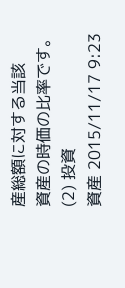産総額に対する当該
資産の時価の比率です。
(2) 投資
資産 2015/11/17 9:23